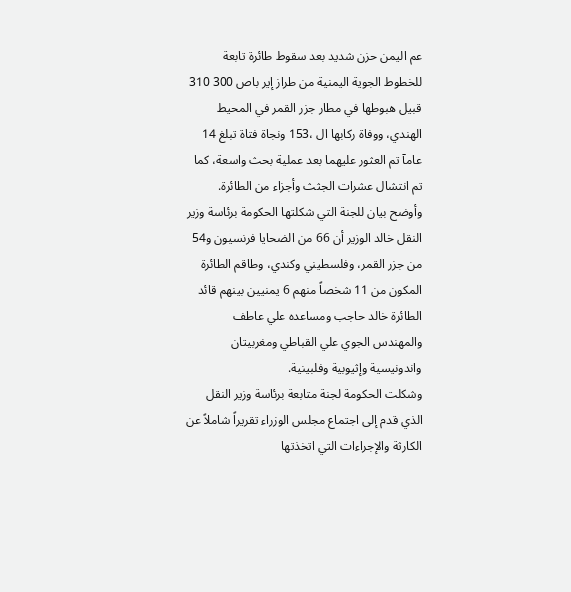عم اليمن حزن شديد بعد سقوط طائرة تابعة للخطوط الجوية اليمنية من طراز إير باص 300 310 قبيل هبوطها في مطار جزر القمر في المحيط الهندي، ووفاة ركابها ال ،153 ونجاة فتاة تبلغ 14 عامآ تم العثور عليهما بعد عملية بحث واسعة، كما تم انتشال عشرات الجثث وأجزاء من الطائرة.
وأوضح بيان للجنة التي شكلتها الحكومة برئاسة وزير النقل خالد الوزير أن 66 من الضحايا فرنسيون و54 من جزر القمر، وفلسطيني وكندي، وطاقم الطائرة المكون من 11 شخصاً منهم 6 يمنيين بينهم قائد الطائرة خالد حاجب ومساعده علي عاطف والمهندس الجوي علي القباطي ومغربيتان واندونيسية وإثيوبية وفلبينية.
وشكلت الحكومة لجنة متابعة برئاسة وزير النقل الذي قدم إلى اجتماع مجلس الوزراء تقريراً شاملاً عن الكارثة والإجراءات التي اتخذتها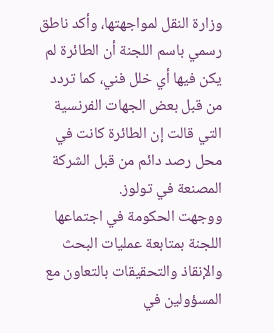وزارة النقل لمواجهتها، وأكد ناطق رسمي باسم اللجنة أن الطائرة لم يكن فيها أي خلل فني، كما تردد من قبل بعض الجهات الفرنسية التي قالت إن الطائرة كانت في محل رصد دائم من قبل الشركة المصنعة في تولوز.
ووجهت الحكومة في اجتماعها اللجنة بمتابعة عمليات البحث والإنقاذ والتحقيقات بالتعاون مع المسؤولين في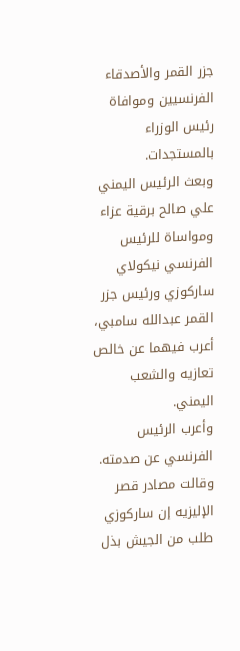جزر القمر والأصدقاء الفرنسيين وموافاة رئيس الوزراء بالمستجدات.
وبعث الرئيس اليمني علي صالح برقية عزاء ومواساة للرئيس الفرنسي نيكولاي ساركوزي ورئيس جزر القمر عبدالله سامبي، أعرب فيهما عن خالص تعازيه والشعب اليمني.
وأعرب الرئيس الفرنسي عن صدمته. وقالت مصادر قصر الإليزيه إن ساركوزي طلب من الجيش بذل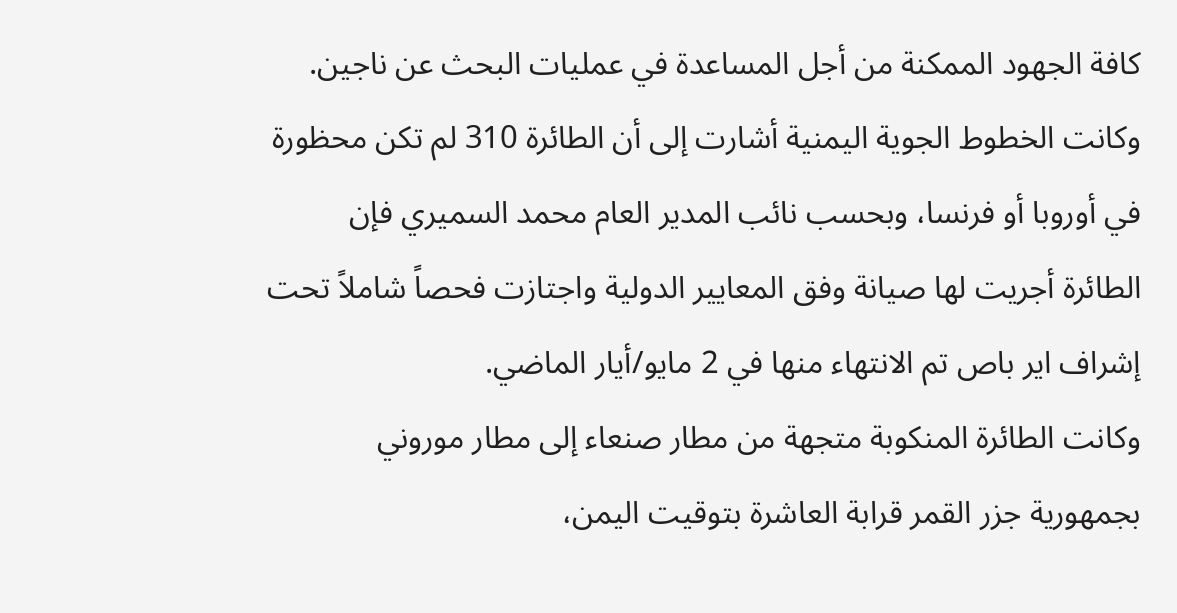كافة الجهود الممكنة من أجل المساعدة في عمليات البحث عن ناجين.
وكانت الخطوط الجوية اليمنية أشارت إلى أن الطائرة 310 لم تكن محظورة في أوروبا أو فرنسا، وبحسب نائب المدير العام محمد السميري فإن الطائرة أجريت لها صيانة وفق المعايير الدولية واجتازت فحصاً شاملاً تحت إشراف اير باص تم الانتهاء منها في 2 مايو/أيار الماضي.
وكانت الطائرة المنكوبة متجهة من مطار صنعاء إلى مطار موروني بجمهورية جزر القمر قرابة العاشرة بتوقيت اليمن،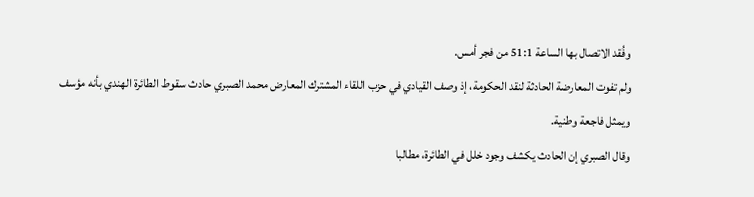وفُقد الاتصال بها الساعة 51:1 من فجر أمس.
ولم تفوت المعارضة الحادثة لنقد الحكومة، إذ وصف القيادي في حزب اللقاء المشترك المعارض محمد الصبري حادث سقوط الطائرة الهندي بأنه مؤسف ويمثل فاجعة وطنية.
وقال الصبري إن الحادث يكشف وجود خلل في الطائرة، مطالبا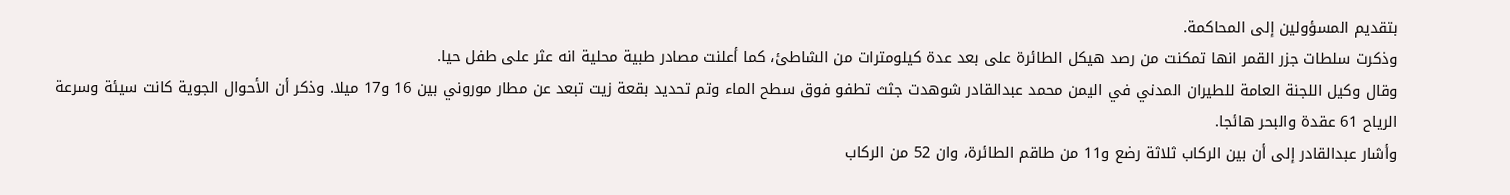بتقديم المسؤولين إلى المحاكمة.
وذكرت سلطات جزر القمر انها تمكنت من رصد هيكل الطائرة على بعد عدة كيلومترات من الشاطئ، كما أعلنت مصادر طبية محلية انه عثر على طفل حيا.
وقال وكيل اللجنة العامة للطيران المدني في اليمن محمد عبدالقادر شوهدت جثث تطفو فوق سطح الماء وتم تحديد بقعة زيت تبعد عن مطار موروني بين 16 و17 ميلا. وذكر أن الأحوال الجوية كانت سيئة وسرعة الرياح 61 عقدة والبحر هائجا.
وأشار عبدالقادر إلى أن بين الركاب ثلاثة رضع و11 من طاقم الطائرة، وان 52 من الركاب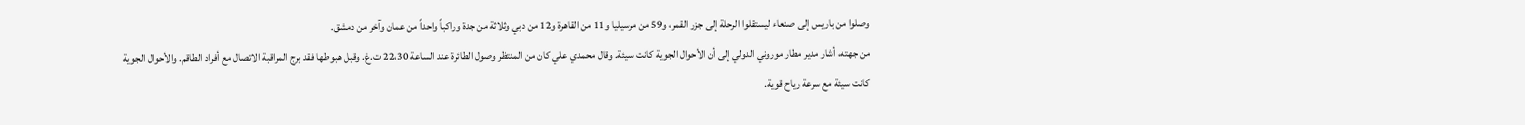وصلوا من باريس إلى صنعاء ليستقلوا الرحلة إلى جزر القمر، و59 من مرسيليا و11 من القاهرة و12 من دبي وثلاثة من جدة وراكباً واحداً من عمان وآخر من دمشق.
من جهته، أشار مدير مطار موروني الدولي إلى أن الأحوال الجوية كانت سيئة. وقال محمدي علي كان من المنتظر وصول الطائرة عند الساعة 22،30 ت.غ. وقبل هبوطها فقد برج المراقبة الاتصال مع أفراد الطاقم. والأحوال الجوية كانت سيئة مع سرعة رياح قوية.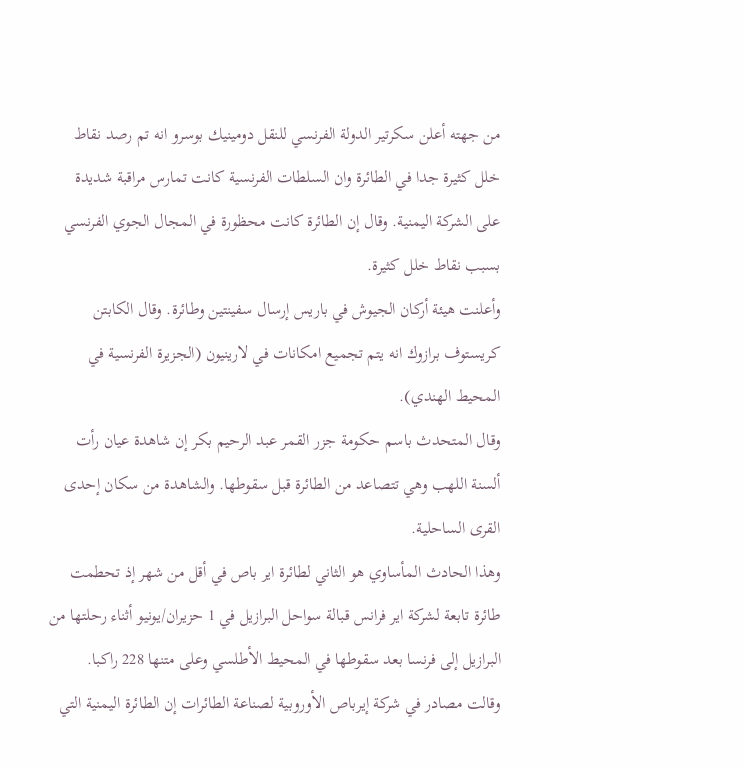من جهته أعلن سكرتير الدولة الفرنسي للنقل دومينيك بوسرو انه تم رصد نقاط خلل كثيرة جدا في الطائرة وان السلطات الفرنسية كانت تمارس مراقبة شديدة على الشركة اليمنية. وقال إن الطائرة كانت محظورة في المجال الجوي الفرنسي بسبب نقاط خلل كثيرة.
وأعلنت هيئة أركان الجيوش في باريس إرسال سفينتين وطائرة. وقال الكابتن كريستوف برازوك انه يتم تجميع امكانات في لارينيون (الجزيرة الفرنسية في المحيط الهندي).
وقال المتحدث باسم حكومة جزر القمر عبد الرحيم بكر إن شاهدة عيان رأت ألسنة اللهب وهي تتصاعد من الطائرة قبل سقوطها. والشاهدة من سكان إحدى القرى الساحلية.
وهذا الحادث المأساوي هو الثاني لطائرة اير باص في أقل من شهر إذ تحطمت طائرة تابعة لشركة اير فرانس قبالة سواحل البرازيل في 1 حزيران/يونيو أثناء رحلتها من البرازيل إلى فرنسا بعد سقوطها في المحيط الأطلسي وعلى متنها 228 راكبا.
وقالت مصادر في شركة إيرباص الأوروبية لصناعة الطائرات إن الطائرة اليمنية التي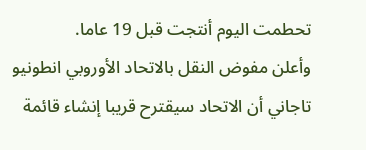تحطمت اليوم أنتجت قبل 19 عاما.
وأعلن مفوض النقل بالاتحاد الأوروبي انطونيو تاجاني أن الاتحاد سيقترح قريبا إنشاء قائمة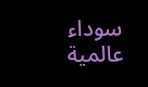سوداء عالمية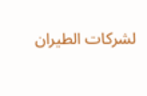لشركات الطيران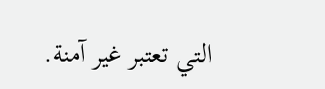التي تعتبر غير آمنة.